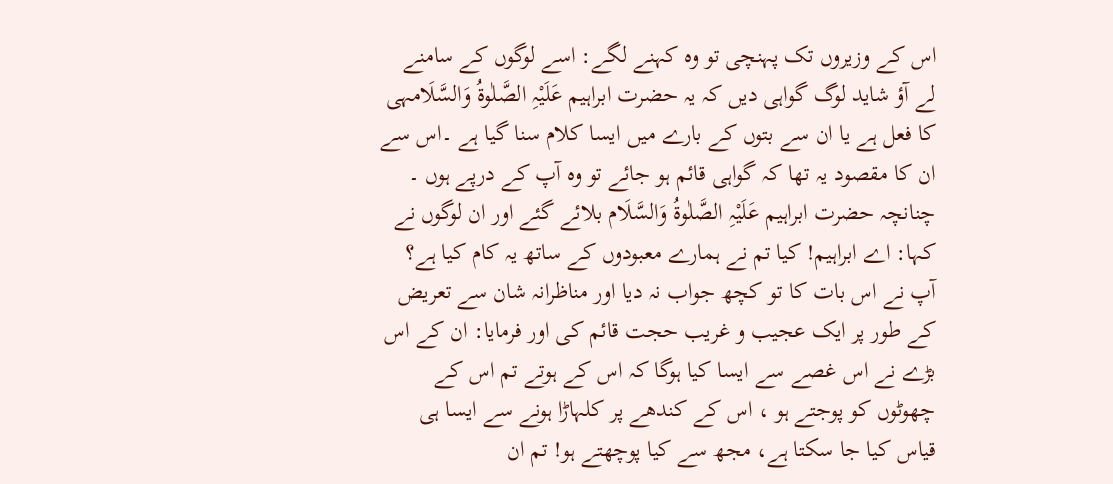اس کے وزیروں تک پہنچی تو وہ کہنے لگے: اسے لوگوں کے سامنے لے آؤ شاید لوگ گواہی دیں کہ یہ حضرت ابراہیم عَلَیْہِ الصَّلٰوۃُ وَالسَّلَامہی کا فعل ہے یا ان سے بتوں کے بارے میں ایسا کلام سنا گیا ہے ۔اس سے ان کا مقصود یہ تھا کہ گواہی قائم ہو جائے تو وہ آپ کے درپے ہوں ۔ چنانچہ حضرت ابراہیم عَلَیْہِ الصَّلٰوۃُ وَالسَّلَام بلائے گئے اور ان لوگوں نے کہا: اے ابراہیم! کیا تم نے ہمارے معبودوں کے ساتھ یہ کام کیا ہے؟ آپ نے اس بات کا تو کچھ جواب نہ دیا اور مناظرانہ شان سے تعریض کے طور پر ایک عجیب و غریب حجت قائم کی اور فرمایا: ان کے اس بڑے نے اس غصے سے ایسا کیا ہوگا کہ اس کے ہوتے تم اس کے چھوٹوں کو پوجتے ہو ، اس کے کندھے پر کلہاڑا ہونے سے ایسا ہی قیاس کیا جا سکتا ہے، مجھ سے کیا پوچھتے ہو! تم ان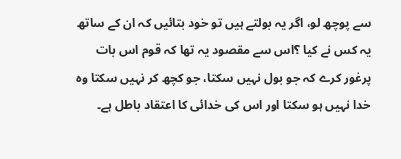سے پوچھ لو، اگر یہ بولتے ہیں تو خود بتائیں کہ ان کے ساتھ یہ کس نے کیا ؟اس سے مقصود یہ تھا کہ قوم اس بات پرغور کرے کہ جو بول نہیں سکتا، جو کچھ کر نہیں سکتا وہ خدا نہیں ہو سکتا اور اس کی خدائی کا اعتقاد باطل ہے۔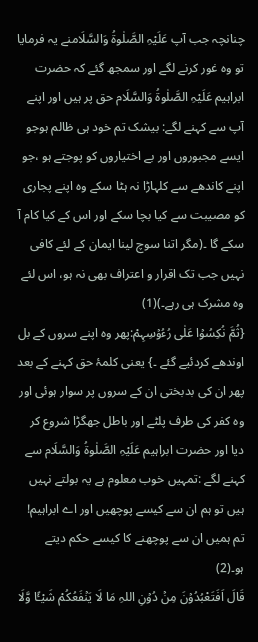چنانچہ جب آپ عَلَیْہِ الصَّلٰوۃُ وَالسَّلَامنے یہ فرمایا تو وہ غور کرنے لگے اور سمجھ گئے کہ حضرت ابراہیم عَلَیْہِ الصَّلٰوۃُ وَالسَّلَام حق پر ہیں اور اپنے آپ سے کہنے لگے: بیشک تم خود ہی ظالم ہوجو ایسے مجبوروں اور بے اختیاروں کو پوجتے ہو ،جو اپنے کاندھے سے کلہاڑا نہ ہٹا سکے وہ اپنے پجاری کو مصیبت سے کیا بچا سکے اور اس کے کیا کام آ سکے گا ۔(مگر اتنا سوچ لینا ایمان کے لئے کافی نہیں جب تک اقرار و اعتراف بھی نہ ہو، اس لئے وہ مشرک ہی رہے۔)(1)
{ثُمَّ نُکِسُوۡا عَلٰی رُءُوۡسِہِمْ:پھر وہ اپنے سروں کے بل اوندھے کردئیے گئے ۔} یعنی کلمۂ حق کہنے کے بعد پھر ان کی بدبختی ان کے سروں پر سوار ہوئی اور وہ کفر کی طرف پلٹے اور باطل جھگڑا شروع کر دیا اور حضرت ابراہیم عَلَیْہِ الصَّلٰوۃُ وَالسَّلَام سے کہنے لگے :تمہیں خوب معلوم ہے یہ بولتے نہیں ہیں تو ہم ان سے کیسے پوچھیں اور اے ابراہیم! تم ہمیں ان سے پوچھنے کا کیسے حکم دیتے ہو۔(2)
قَالَ اَفَتَعْبُدُوۡنَ مِنۡ دُوۡنِ اللہِ مَا لَا یَنۡفَعُکُمْ شَیْـًٔا وَّلَا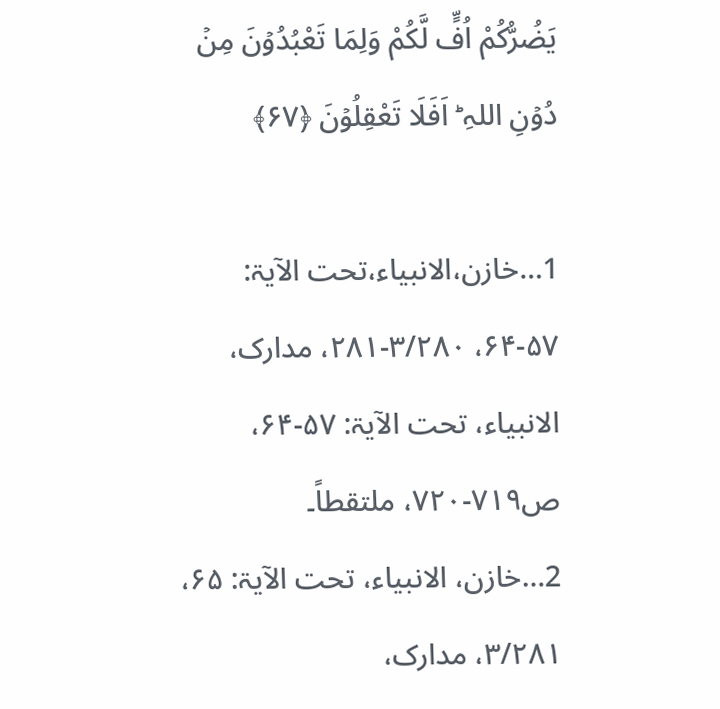یَضُرُّکُمْ اُفٍّ لَّکُمْ وَلِمَا تَعْبُدُوۡنَ مِنۡ دُوۡنِ اللہِ ؕ اَفَلَا تَعْقِلُوۡنَ ﴿۶۷﴾

1…خازن،الانبیاء،تحت الآیۃ: ۵۷-۶۴، ۳/۲۸۰-۲۸۱، مدارک، الانبیاء، تحت الآیۃ: ۵۷-۶۴، ص۷۱۹-۷۲۰، ملتقطاً۔
2…خازن، الانبیاء، تحت الآیۃ: ۶۵، ۳/۲۸۱، مدارک،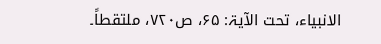الانبیاء، تحت الآیۃ: ۶۵، ص۷۲۰، ملتقطاً۔